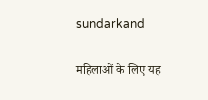sundarkand

महिलाओं के लिए यह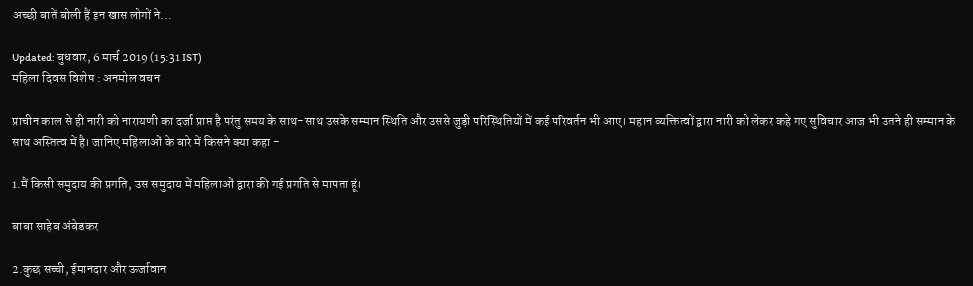अच्छी बातें बोली हैं इन खास लोगों ने...

Updated: बुधवार, 6 मार्च 2019 (15:31 IST)
महिला दिवस विशेष : अनमोल वचन

प्राचीन काल से ही नारी को नारायणी का दर्जा प्राप्त है परंतु समय के साथ-साथ उसके सम्मान स्थि‍ति और उससे जुड़ी परिस्थि‍तियों में कई परिवर्तन भी आए। महान व्यक्तित्वों द्वारा नारी को लेकर कहे गए सुविचार आज भी उतने ही सम्मान के साथ अस्तित्व में है। जानि‍ए महिलाओं के बारे में किसने क्या कहा -

1.मैं किसी समुदाय की प्रगति, उस समुदाय में महिलाओं द्वारा की गई प्रगति से मापता हूं।

बाबा साहेब अंबेडकर

2.कुछ सच्ची, ईमानदार और ऊर्जावान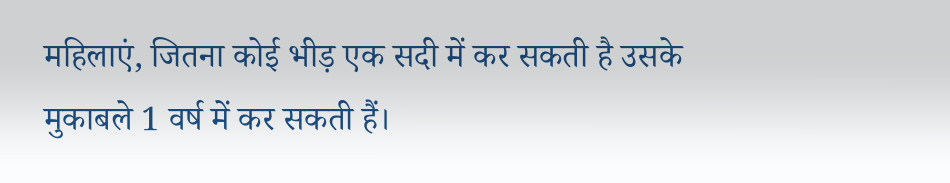महिलाएं, जितना कोई भीड़ एक सदी में कर सकती है उसके मुकाबले 1 वर्ष में कर सकती हैं।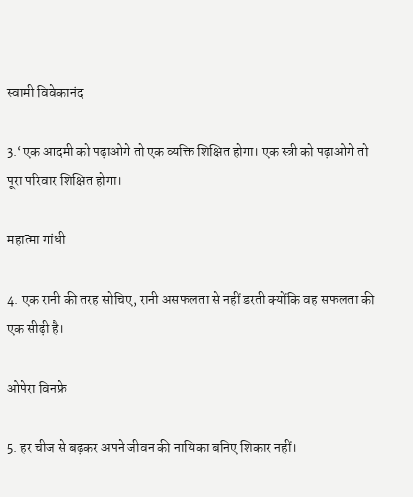स्वामी विवेकानंद

3.‘एक आदमी को पढ़ाओगे तो एक व्यक्ति शिक्षित होगा। एक स्त्री को पढ़ाओगे तो पूरा परिवार शिक्षित होगा।

महात्मा गांधी

4. एक रानी की तरह सोचिए, रानी असफलता से नहीं डरती क्योंकि वह सफलता की एक सीढ़ी है।

ओपेरा विनफ्रे

5. हर चीज से बढ़कर अपने जीवन की नायिका बनिए शि‍कार नहीं।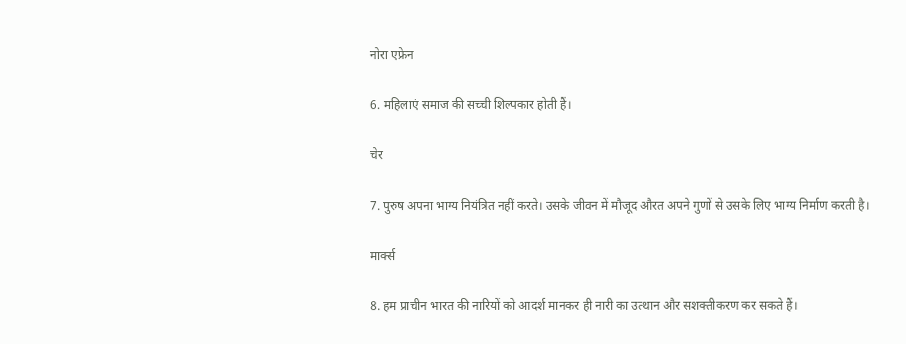नोरा एफ्रेन

6. महिलाएं समाज की सच्ची शिल्पकार होती हैं।

चेर

7. पुरुष अपना भाग्य नियंत्रित नहीं करते। उसके जीवन में मौजूद औरत अपने गुणों से उसके लिए भाग्य निर्माण करती है।

मार्क्स

8. हम प्राचीन भारत की नारियों को आदर्श मानकर ही नारी का उत्थान और सशक्तीकरण कर सकते हैं।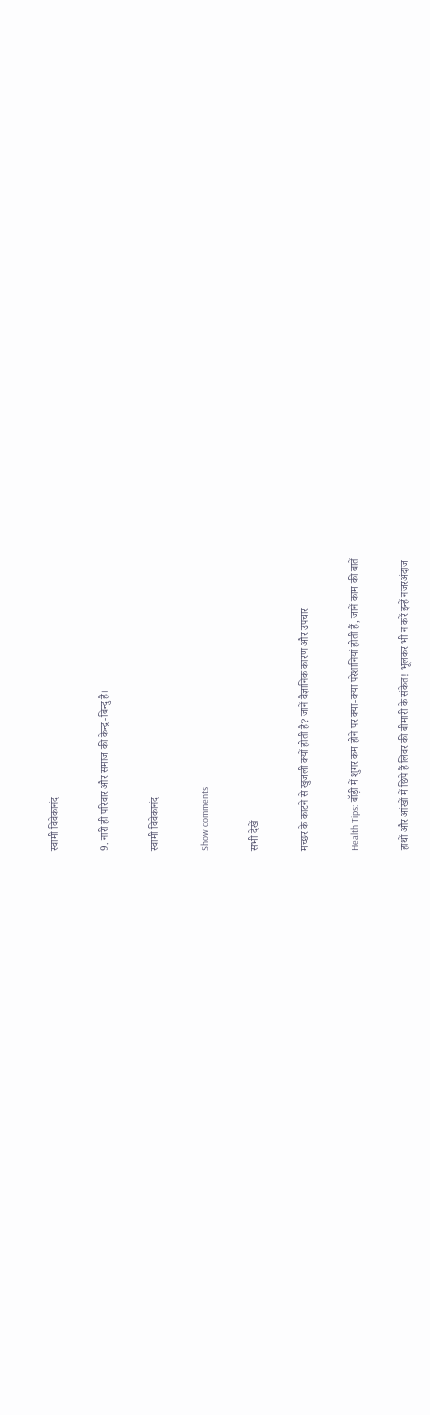स्वामी विवेकानंद

9. नारी ही परिवार और समाज की केन्द्र-बिन्दु है।

स्वामी विवेकानंद

Show comments

सभी देखें

मच्छर के काटने से खुजली क्यों होती है? जानें वैज्ञानिक कारण और उपचार

Health Tips: बॉड़ी में शुगर कम होने पर क्या-क्या परेशानियां होती हैं, जानें काम की बातें

हाथों और आंखों में छिपे हैं लिवर की बीमारी के संकेत! भूलकर भी न करें इन्हें नजरअंदाज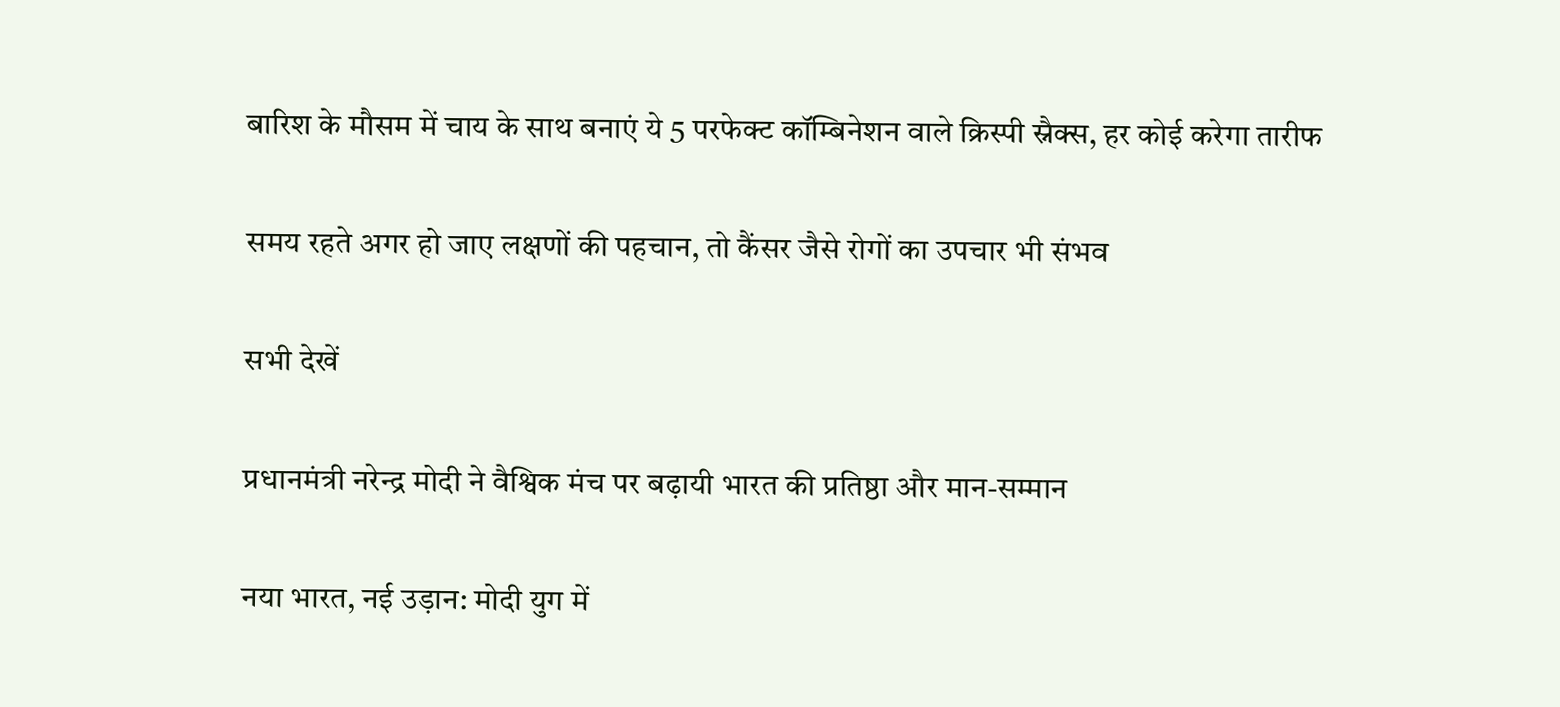बारिश के मौसम में चाय के साथ बनाएं ये 5 परफेक्ट कॉम्बिनेशन वाले क्रिस्पी स्नैक्स, हर कोई करेगा तारीफ

समय रहते अगर हो जाए लक्षणों की पहचान, तो कैंसर जैसे रोगों का उपचार भी संभव

सभी देखें

प्रधानमंत्री नरेन्द्र मोदी ने वैश्विक मंच पर बढ़ायी भारत की प्रतिष्ठा और मान-सम्मान

नया भारत, नई उड़ान: मोदी युग में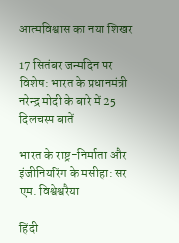आत्मविश्वास का नया शिखर

17 सितंबर जन्मदिन पर विशेष: भारत के प्रधानमंत्री नरेन्द्र मोदी के बारे में 25 दिलचस्प बातें

भारत के राष्ट्र-निर्माता और इंजीनियरिंग के मसीहा: सर एम. विश्वेश्वरैया

हिंदी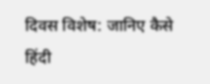दिवस विशेष: जानिए कैसे हिंदी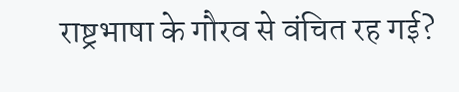राष्ट्रभाषा के गौरव से वंचित रह गई?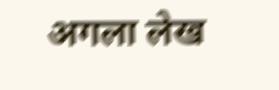अगला लेख